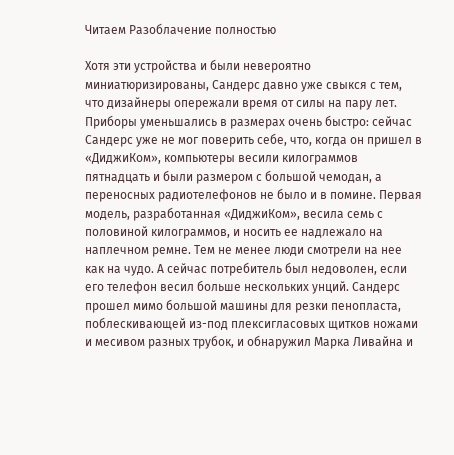Читаем Разоблачение полностью

Хотя эти устройства и были невероятно миниатюризированы, Сандерс давно уже свыкся с тем, что дизайнеры опережали время от силы на пару лет. Приборы уменьшались в размерах очень быстро: сейчас Сандерс уже не мог поверить себе, что, когда он пришел в «ДиджиКом», компьютеры весили килограммов пятнадцать и были размером с большой чемодан, а переносных радиотелефонов не было и в помине. Первая модель, разработанная «ДиджиКом», весила семь с половиной килограммов, и носить ее надлежало на наплечном ремне. Тем не менее люди смотрели на нее как на чудо. А сейчас потребитель был недоволен, если его телефон весил больше нескольких унций. Сандерс прошел мимо большой машины для резки пенопласта, поблескивающей из-под плексигласовых щитков ножами и месивом разных трубок, и обнаружил Марка Ливайна и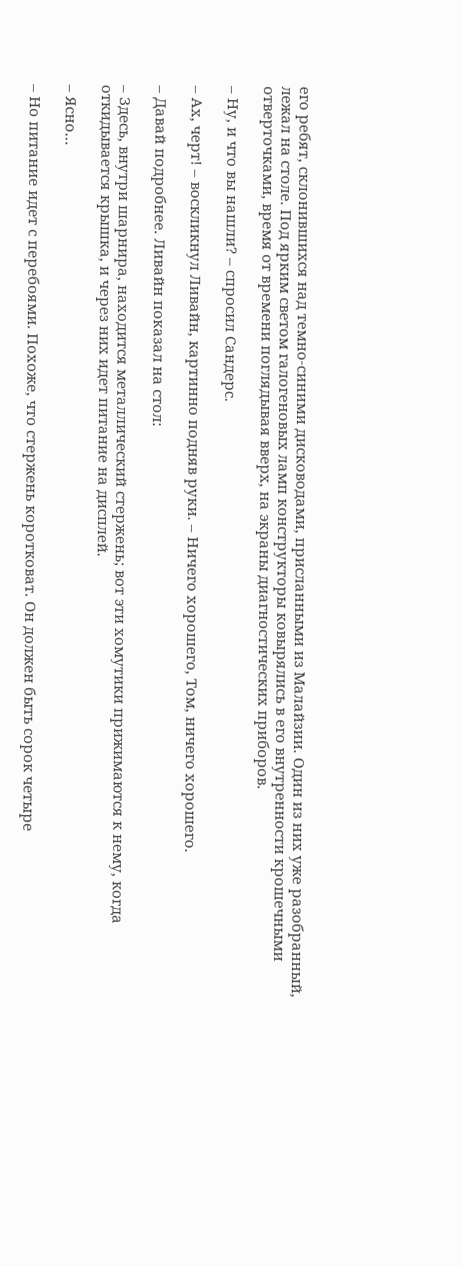его ребят, склонившихся над темно-синими дисководами, присланными из Малайзии. Один из них уже разобранный, лежал на столе. Под ярким светом галогеновых ламп конструкторы ковырялись в его внутренности крошечными отверточками, время от времени поглядывая вверх, на экраны диагностических приборов.

– Ну, и что вы нашли? – спросил Сандерс.

– Ах, черт! – воскликнул Ливайн, картинно подняв руки. – Ничего хорошего, Том, ничего хорошего.

– Давай подробнее. Ливайн показал на стол:

– Здесь, внутри шарнира, находится металлический стержень; вот эти хомутики прижимаются к нему, когда откидывается крышка, и через них идет питание на дисплей.

– Ясно…

– Но питание идет с перебоями. Похоже, что стержень коротковат. Он должен быть сорок четыре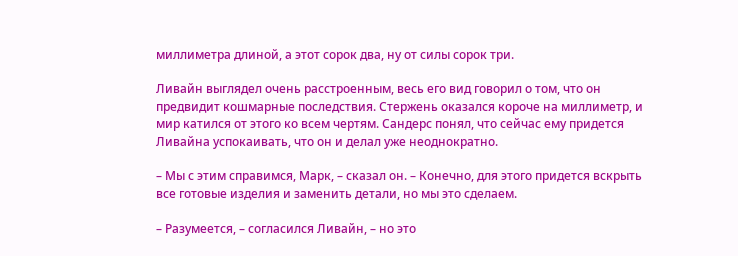миллиметра длиной, а этот сорок два, ну от силы сорок три.

Ливайн выглядел очень расстроенным, весь его вид говорил о том, что он предвидит кошмарные последствия. Стержень оказался короче на миллиметр, и мир катился от этого ко всем чертям. Сандерс понял, что сейчас ему придется Ливайна успокаивать, что он и делал уже неоднократно.

– Мы с этим справимся, Марк, – сказал он. – Конечно, для этого придется вскрыть все готовые изделия и заменить детали, но мы это сделаем.

– Разумеется, – согласился Ливайн, – но это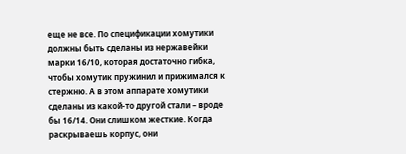еще не все. По спецификации хомутики должны быть сделаны из нержавейки марки 16/10, которая достаточно гибка, чтобы хомутик пружинил и прижимался к стержню. А в этом аппарате хомутики сделаны из какой-то другой стали – вроде бы 16/14. Они слишком жесткие. Когда раскрываешь корпус, они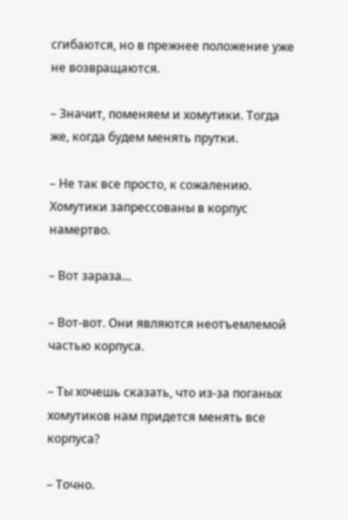сгибаются, но в прежнее положение уже не возвращаются.

– Значит, поменяем и хомутики. Тогда же, когда будем менять прутки.

– Не так все просто, к сожалению. Хомутики запрессованы в корпус намертво.

– Вот зараза…

– Вот-вот. Они являются неотъемлемой частью корпуса.

– Ты хочешь сказать, что из-за поганых хомутиков нам придется менять все корпуса?

– Точно.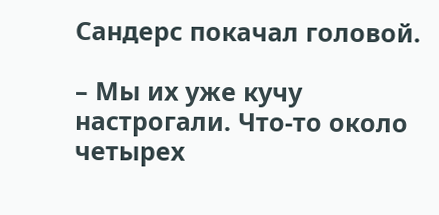Сандерс покачал головой.

– Мы их уже кучу настрогали. Что-то около четырех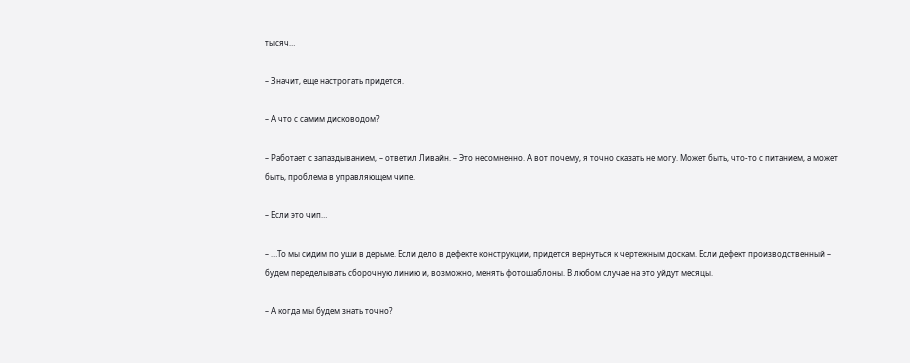тысяч…

– Значит, еще настрогать придется.

– А что с самим дисководом?

– Работает с запаздыванием, – ответил Ливайн. – Это несомненно. А вот почему, я точно сказать не могу. Может быть, что-то с питанием, а может быть, проблема в управляющем чипе.

– Если это чип…

– …То мы сидим по уши в дерьме. Если дело в дефекте конструкции, придется вернуться к чертежным доскам. Если дефект производственный – будем переделывать сборочную линию и, возможно, менять фотошаблоны. В любом случае на это уйдут месяцы.

– А когда мы будем знать точно?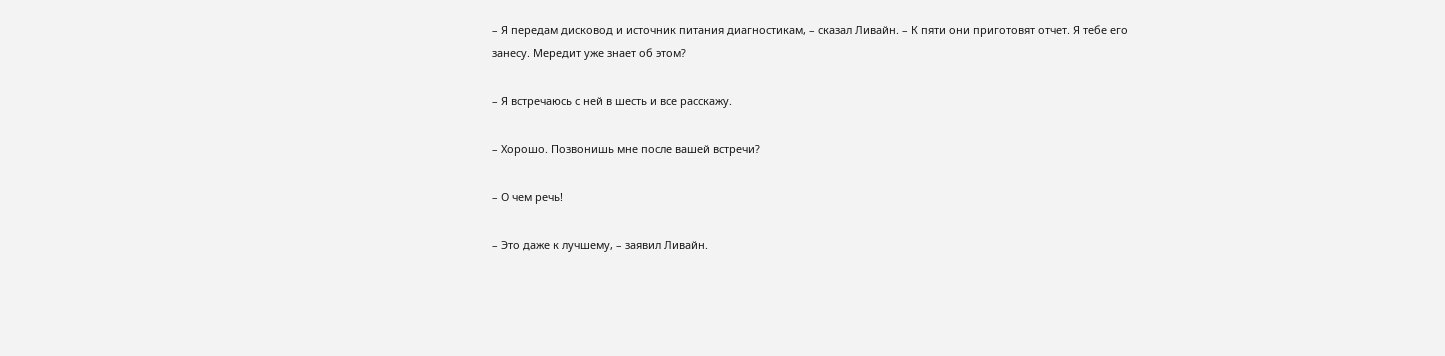– Я передам дисковод и источник питания диагностикам, – сказал Ливайн. – К пяти они приготовят отчет. Я тебе его занесу. Мередит уже знает об этом?

– Я встречаюсь с ней в шесть и все расскажу.

– Хорошо. Позвонишь мне после вашей встречи?

– О чем речь!

– Это даже к лучшему, – заявил Ливайн.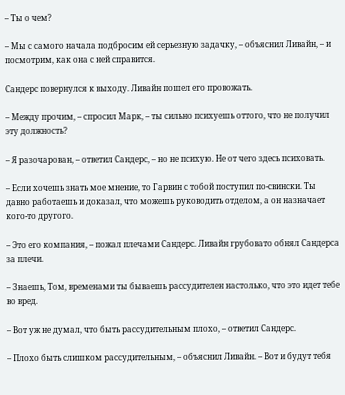– Ты о чем?

– Мы с самого начала подбросим ей серьезную задачку, – объяснил Ливайн, – и посмотрим, как она с ней справится.

Сандерс повернулся к выходу. Ливайн пошел его провожать.

– Между прочим, – спросил Марк, – ты сильно психуешь оттого, что не получил эту должность?

– Я разочарован, – ответил Сандерс, – но не психую. Не от чего здесь психовать.

– Если хочешь знать мое мнение, то Гарвин с тобой поступил по-свински. Ты давно работаешь и доказал, что можешь руководить отделом, а он назначает кого-то другого.

– Это его компания, – пожал плечами Сандерс. Ливайн грубовато обнял Сандерса за плечи.

– Знаешь, Том, временами ты бываешь рассудителен настолько, что это идет тебе во вред.

– Вот уж не думал, что быть рассудительным плохо, – ответил Сандерс.

– Плохо быть слишком рассудительным, – объяснил Ливайн. – Вот и будут тебя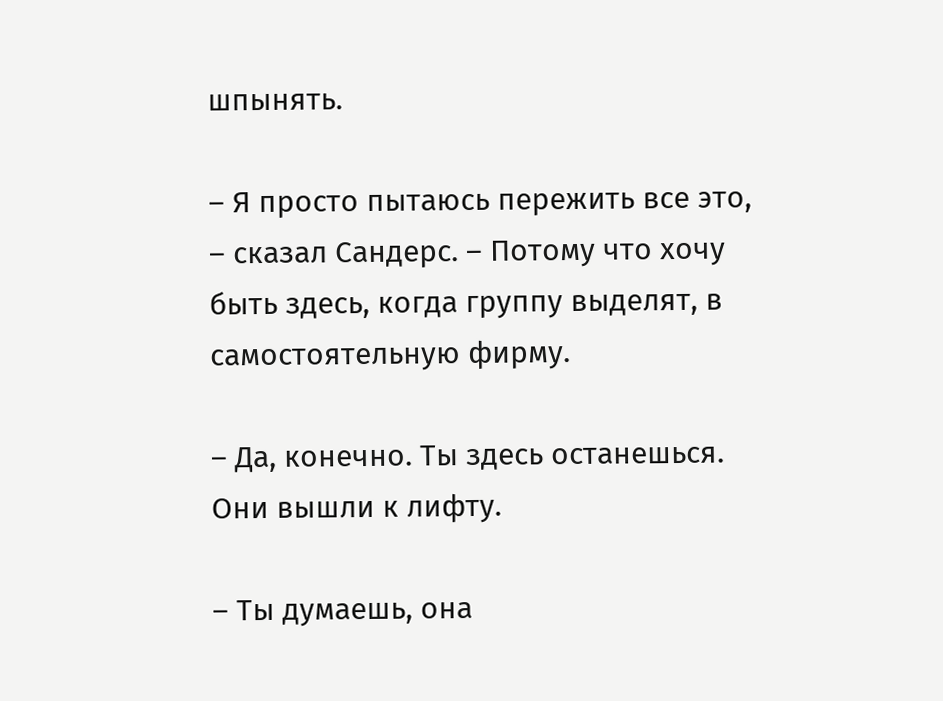шпынять.

– Я просто пытаюсь пережить все это, – сказал Сандерс. – Потому что хочу быть здесь, когда группу выделят, в самостоятельную фирму.

– Да, конечно. Ты здесь останешься. Они вышли к лифту.

– Ты думаешь, она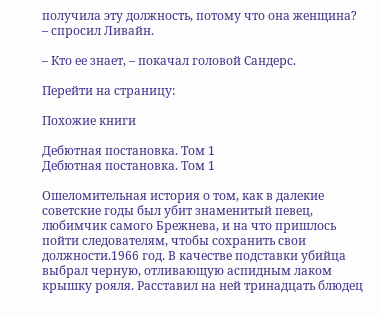получила эту должность, потому что она женщина? – спросил Ливайн.

– Кто ее знает, – покачал головой Сандерс.

Перейти на страницу:

Похожие книги

Дебютная постановка. Том 1
Дебютная постановка. Том 1

Ошеломительная история о том, как в далекие советские годы был убит знаменитый певец, любимчик самого Брежнева, и на что пришлось пойти следователям, чтобы сохранить свои должности.1966 год. В качестве подставки убийца выбрал черную, отливающую аспидным лаком крышку рояля. Расставил на ней тринадцать блюдец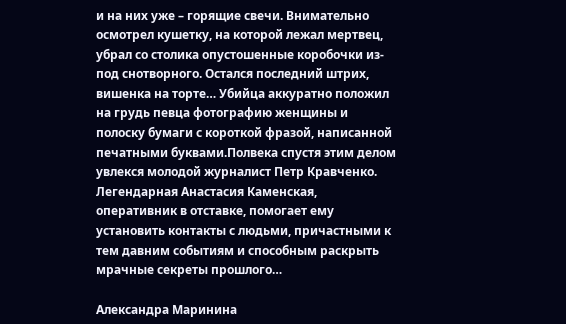и на них уже – горящие свечи. Внимательно осмотрел кушетку, на которой лежал мертвец, убрал со столика опустошенные коробочки из-под снотворного. Остался последний штрих, вишенка на торте… Убийца аккуратно положил на грудь певца фотографию женщины и полоску бумаги с короткой фразой, написанной печатными буквами.Полвека спустя этим делом увлекся молодой журналист Петр Кравченко. Легендарная Анастасия Каменская, оперативник в отставке, помогает ему установить контакты с людьми, причастными к тем давним событиям и способным раскрыть мрачные секреты прошлого…

Александра Маринина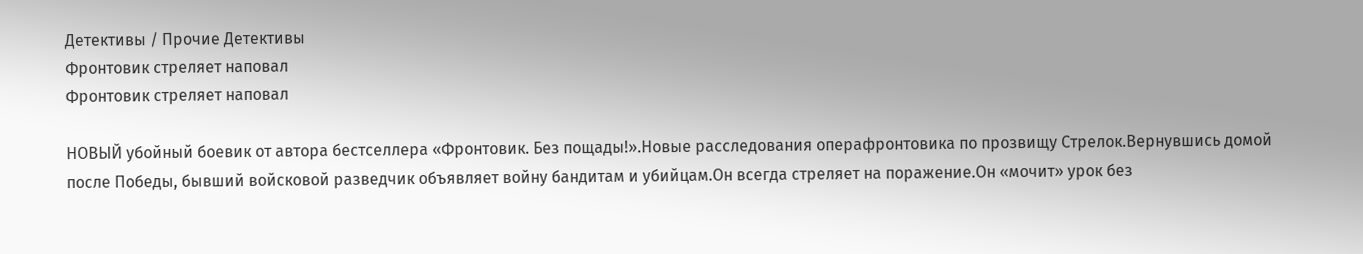Детективы / Прочие Детективы
Фронтовик стреляет наповал
Фронтовик стреляет наповал

НОВЫЙ убойный боевик от автора бестселлера «Фронтовик. Без пощады!».Новые расследования операфронтовика по прозвищу Стрелок.Вернувшись домой после Победы, бывший войсковой разведчик объявляет войну бандитам и убийцам.Он всегда стреляет на поражение.Он «мочит» урок без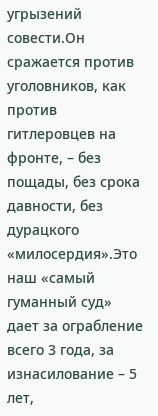угрызений совести.Он сражается против уголовников, как против гитлеровцев на фронте, – без пощады, без срока давности, без дурацкого «милосердия».Это наш «самый гуманный суд» дает за ограбление всего 3 года, за изнасилование – 5 лет,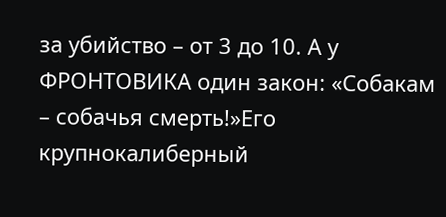за убийство – от 3 до 10. А у ФРОНТОВИКА один закон: «Собакам – собачья смерть!»Его крупнокалиберный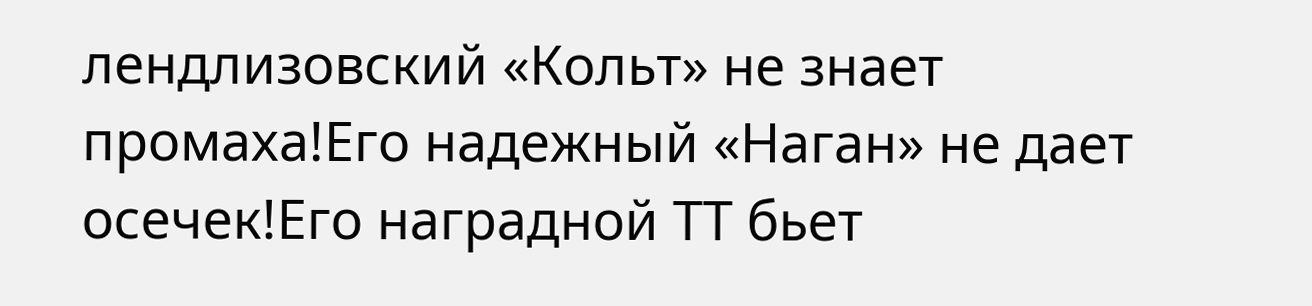лендлизовский «Кольт» не знает промаха!Его надежный «Наган» не дает осечек!Его наградной ТТ бьет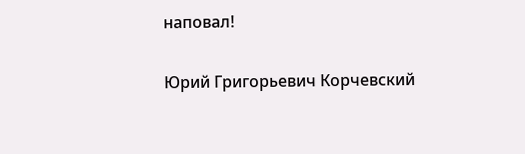наповал!

Юрий Григорьевич Корчевский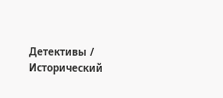Детективы / Исторический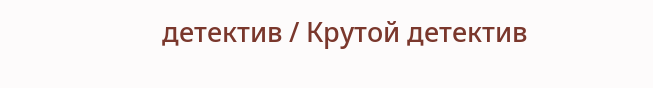детектив / Крутой детектив